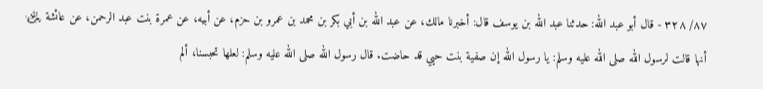٨٧/ ٣٢٨ - قال أبو عبد الله: حدثنا عبد الله بن يوسف قال: أخبرنا مالك، عن عبد الله بن أبي بكر بن محمد بن عمرو بن حزم، عن أبيه، عن عمرة بنت عبد الرحمن، عن عائشة ﵂ أنها قالت لرسول الله صلى الله عليه وسلم: يا رسول الله إن صفية بنت حيي قد حاضت. قال رسول الله صلى الله عليه وسلم: لعلها تحبسنا، ألم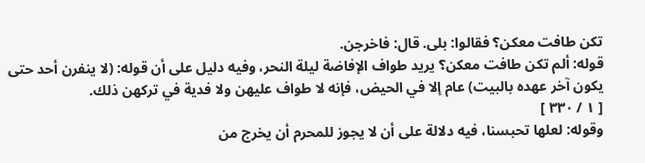تكن طافت معكن؟ فقالوا: بلى. قال: فاخرجن.
قوله: ألم تكن طافت معكن؟ يريد طواف الإفاضة ليلة النحر، وفيه دليل على أن قوله: (لا ينفرن أحد حتى يكون آخر عهده بالبيت) عام إلا في الحيض، فإنه لا طواف عليهن ولا فدية في تركهن ذلك.
[ ١ / ٣٣٠ ]
وقوله: لعلها تحبسنا، فيه دلالة على أن لا يجوز للمحرم أن يخرج من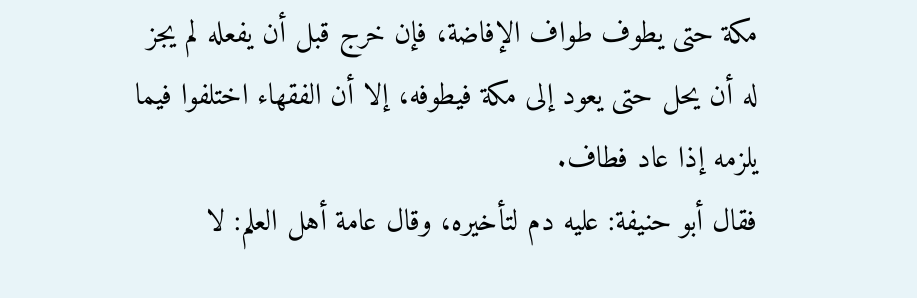مكة حتى يطوف طواف الإفاضة، فإن خرج قبل أن يفعله لم يجز له أن يحل حتى يعود إلى مكة فيطوفه، إلا أن الفقهاء اختلفوا فيما يلزمه إذا عاد فطاف.
فقال أبو حنيفة: عليه دم لتأخيره، وقال عامة أهل العلم: لا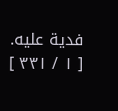فدية عليه.
[ ١ / ٣٣١ ]